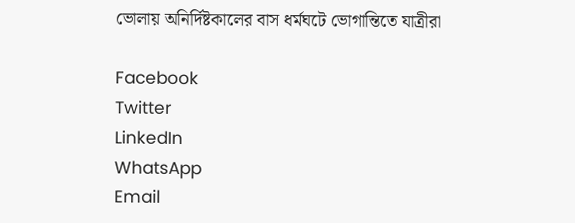ভোলায় অনির্দিষ্টকালের বাস ধর্মঘটে ভোগান্তিতে যাত্রীরা

Facebook
Twitter
LinkedIn
WhatsApp
Email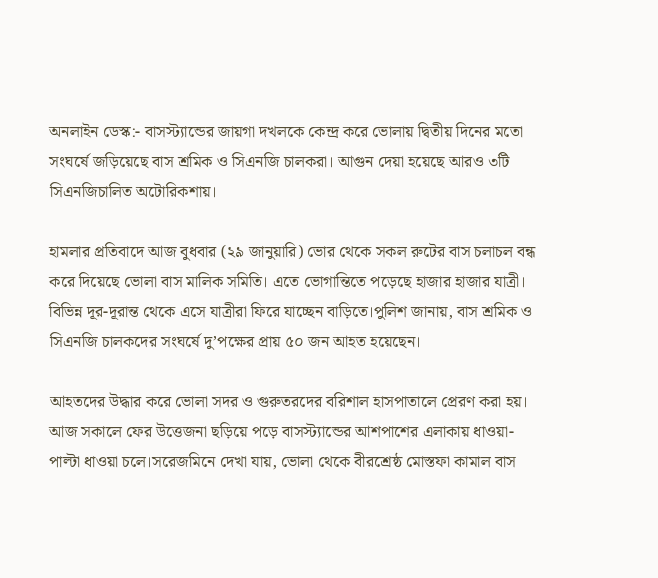অনলাইন ডেস্ক:- বাসস্ট্যান্ডের জায়গা দখলকে কেন্দ্র করে ভোলায় দ্বিতীয় দিনের মতো সংঘর্ষে জড়িয়েছে বাস শ্রমিক ও সিএনজি চালকরা। আগুন দেয়া হয়েছে আরও ৩টি সিএনজিচালিত অটোরিকশায়।

হামলার প্রতিবাদে আজ বুধবার (২৯ জানুয়ারি) ভোর থেকে সকল রুটের বাস চলাচল বন্ধ করে দিয়েছে ভোলা বাস মালিক সমিতি। এতে ভোগান্তিতে পড়েছে হাজার হাজার যাত্রী। বিভিন্ন দূর-দূরান্ত থেকে এসে যাত্রীরা ফিরে যাচ্ছেন বাড়িতে।পুলিশ জানায়, বাস শ্রমিক ও সিএনজি চালকদের সংঘর্ষে দু’পক্ষের প্রায় ৫০ জন আহত হয়েছেন।

আহতদের উদ্ধার করে ভোলা সদর ও গুরুতরদের বরিশাল হাসপাতালে প্রেরণ করা হয়। আজ সকালে ফের উত্তেজনা ছড়িয়ে পড়ে বাসস্ট্যান্ডের আশপাশের এলাকায় ধাওয়া-পাল্টা ধাওয়া চলে।সরেজমিনে দেখা যায়, ভোলা থেকে বীরশ্রেষ্ঠ মোস্তফা কামাল বাস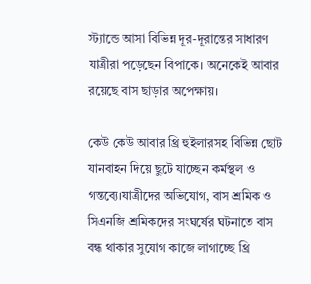স্ট্যান্ডে আসা বিভিন্ন দূর-দূরান্তের সাধারণ যাত্রীরা পড়েছেন বিপাকে। অনেকেই আবার রয়েছে বাস ছাড়ার অপেক্ষায়।

কেউ কেউ আবার থ্রি হুইলারসহ বিভিন্ন ছোট যানবাহন দিয়ে ছুটে যাচ্ছেন কর্মস্থল ও গন্তব্যে।যাত্রীদের অভিযোগ, বাস শ্রমিক ও সিএনজি শ্রমিকদের সংঘর্ষের ঘটনাতে বাস বন্ধ থাকার সুযোগ কাজে লাগাচ্ছে থ্রি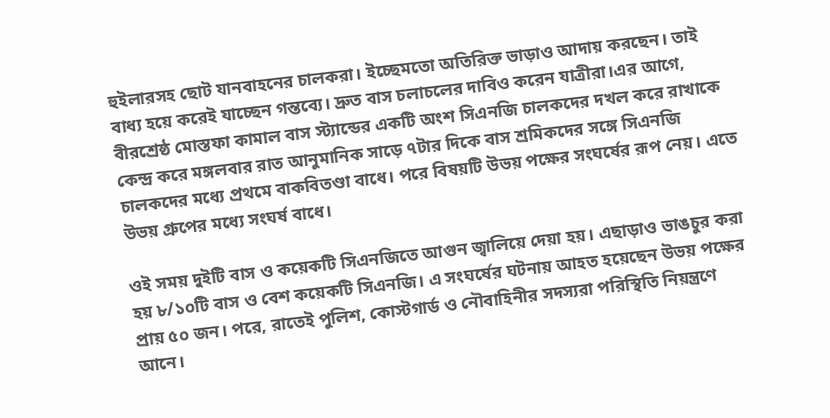হুইলারসহ ছোট যানবাহনের চালকরা। ইচ্ছেমতো অতিরিক্ত ভাড়াও আদায় করছেন। তাই বাধ্য হয়ে করেই যাচ্ছেন গন্তব্যে। দ্রুত বাস চলাচলের দাবিও করেন যাত্রীরা।এর আগে, বীরশ্রেষ্ঠ মোস্তফা কামাল বাস স্ট্যান্ডের একটি অংশ সিএনজি চালকদের দখল করে রাখাকে কেন্দ্র করে মঙ্গলবার রাত আনুমানিক সাড়ে ৭টার দিকে বাস শ্রমিকদের সঙ্গে সিএনজি চালকদের মধ্যে প্রথমে বাকবিতণ্ডা বাধে। পরে বিষয়টি উভয় পক্ষের সংঘর্ষের রূপ নেয়। এতে উভয় গ্রুপের মধ্যে সংঘর্ষ বাধে।

ওই সময় দুইটি বাস ও কয়েকটি সিএনজিতে আগুন জ্বালিয়ে দেয়া হয়। এছাড়াও ভাঙচুর করা হয় ৮/১০টি বাস ও বেশ কয়েকটি সিএনজি। এ সংঘর্ষের ঘটনায় আহত হয়েছেন উভয় পক্ষের প্রায় ৫০ জন। পরে, রাতেই পুলিশ, কোস্টগার্ড ও নৌবাহিনীর সদস্যরা পরিস্থিতি নিয়ন্ত্রণে আনে।